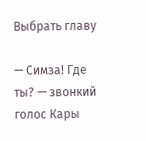Выбрать главу

— Симза! Где ты? — звонкий голос Кары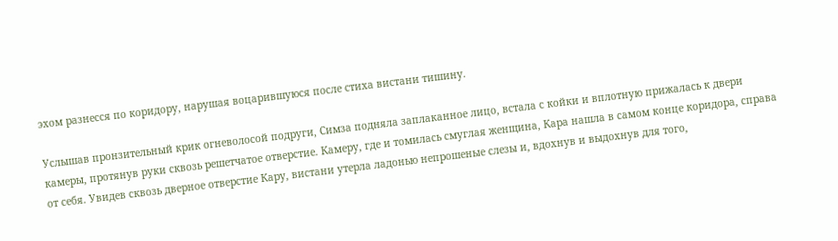эхом разнесся по коридору, нарушая воцарившуюся после стиха вистани тишину.

Услышав пронзительный крик огневолосой подруги, Симза подняла заплаканное лицо, встала с койки и вплотную прижалась к двери камеры, протянув руки сквозь решетчатое отверстие. Камеру, где и томилась смуглая женщина, Кара нашла в самом конце коридора, справа от себя. Увидев сквозь дверное отверстие Кару, вистани утерла ладонью непрошеные слезы и, вдохнув и выдохнув для того,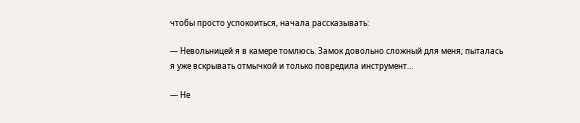чтобы просто успокоиться, начала рассказывать:

— Невольницей я в камере томлюсь. Замок довольно сложный для меня; пыталась я уже вскрывать отмычкой и только повредила инструмент…

— Не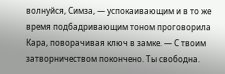волнуйся, Симза, — успокаивающим и в то же время подбадривающим тоном проговорила Кара, поворачивая ключ в замке. — С твоим затворничеством покончено. Ты свободна.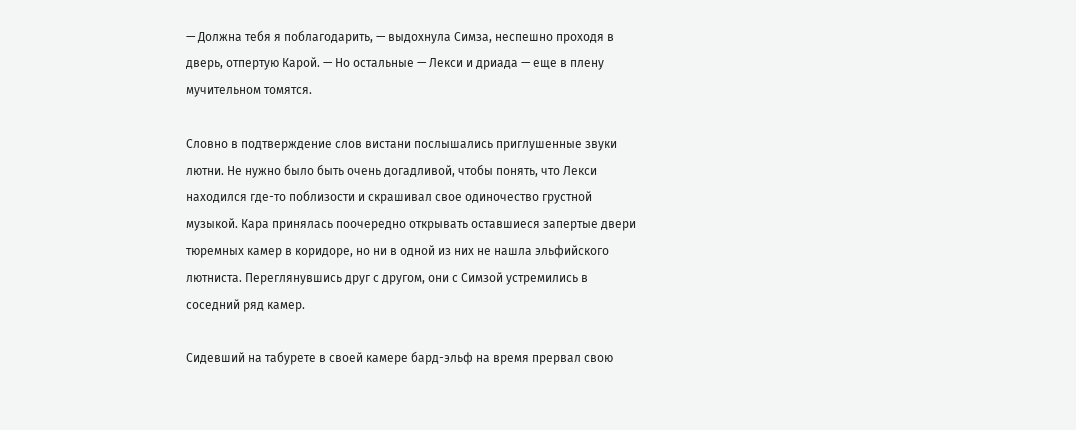— Должна тебя я поблагодарить, — выдохнула Симза, неспешно проходя в дверь, отпертую Карой. — Но остальные — Лекси и дриада — еще в плену мучительном томятся.

Словно в подтверждение слов вистани послышались приглушенные звуки лютни. Не нужно было быть очень догадливой, чтобы понять, что Лекси находился где-то поблизости и скрашивал свое одиночество грустной музыкой. Кара принялась поочередно открывать оставшиеся запертые двери тюремных камер в коридоре, но ни в одной из них не нашла эльфийского лютниста. Переглянувшись друг с другом, они с Симзой устремились в соседний ряд камер.

Сидевший на табурете в своей камере бард-эльф на время прервал свою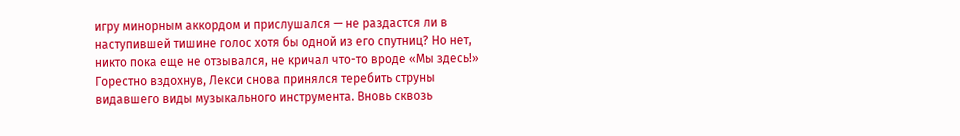игру минорным аккордом и прислушался — не раздастся ли в наступившей тишине голос хотя бы одной из его спутниц? Но нет, никто пока еще не отзывался, не кричал что-то вроде «Мы здесь!» Горестно вздохнув, Лекси снова принялся теребить струны видавшего виды музыкального инструмента. Вновь сквозь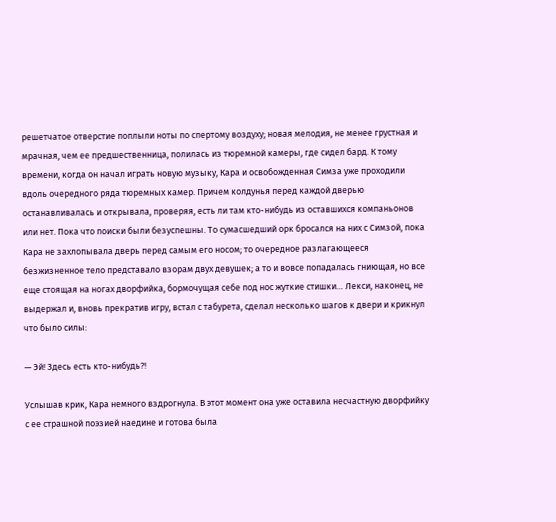решетчатое отверстие поплыли ноты по спертому воздуху; новая мелодия, не менее грустная и мрачная, чем ее предшественница, полилась из тюремной камеры, где сидел бард. К тому времени, когда он начал играть новую музыку, Кара и освобожденная Симза уже проходили вдоль очередного ряда тюремных камер. Причем колдунья перед каждой дверью останавливалась и открывала, проверяя, есть ли там кто-нибудь из оставшихся компаньонов или нет. Пока что поиски были безуспешны. То сумасшедший орк бросался на них с Симзой, пока Кара не захлопывала дверь перед самым его носом; то очередное разлагающееся безжизненное тело представало взорам двух девушек; а то и вовсе попадалась гниющая, но все еще стоящая на ногах дворфийка, бормочущая себе под нос жуткие стишки… Лекси, наконец, не выдержал и, вновь прекратив игру, встал с табурета, сделал несколько шагов к двери и крикнул что было силы:

— Эй! Здесь есть кто-нибудь?!

Услышав крик, Кара немного вздрогнула. В этот момент она уже оставила несчастную дворфийку с ее страшной поэзией наедине и готова была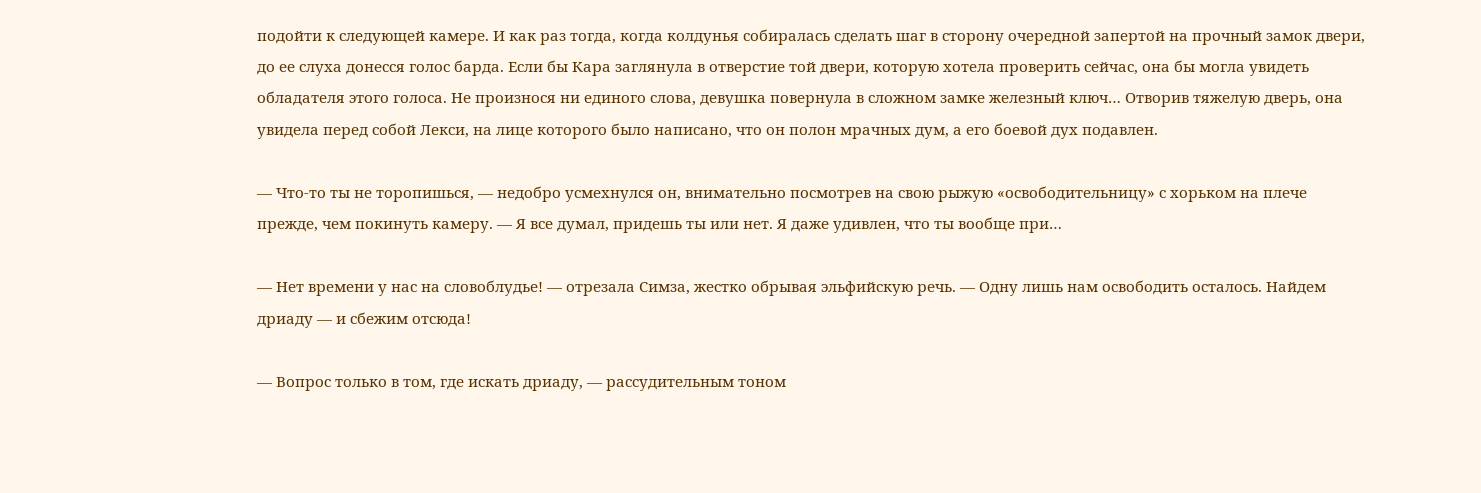подойти к следующей камере. И как раз тогда, когда колдунья собиралась сделать шаг в сторону очередной запертой на прочный замок двери, до ее слуха донесся голос барда. Если бы Кара заглянула в отверстие той двери, которую хотела проверить сейчас, она бы могла увидеть обладателя этого голоса. Не произнося ни единого слова, девушка повернула в сложном замке железный ключ… Отворив тяжелую дверь, она увидела перед собой Лекси, на лице которого было написано, что он полон мрачных дум, а его боевой дух подавлен.

— Что-то ты не торопишься, — недобро усмехнулся он, внимательно посмотрев на свою рыжую «освободительницу» с хорьком на плече прежде, чем покинуть камеру. — Я все думал, придешь ты или нет. Я даже удивлен, что ты вообще при…

— Нет времени у нас на словоблудье! — отрезала Симза, жестко обрывая эльфийскую речь. — Одну лишь нам освободить осталось. Найдем дриаду — и сбежим отсюда!

— Вопрос только в том, где искать дриаду, — рассудительным тоном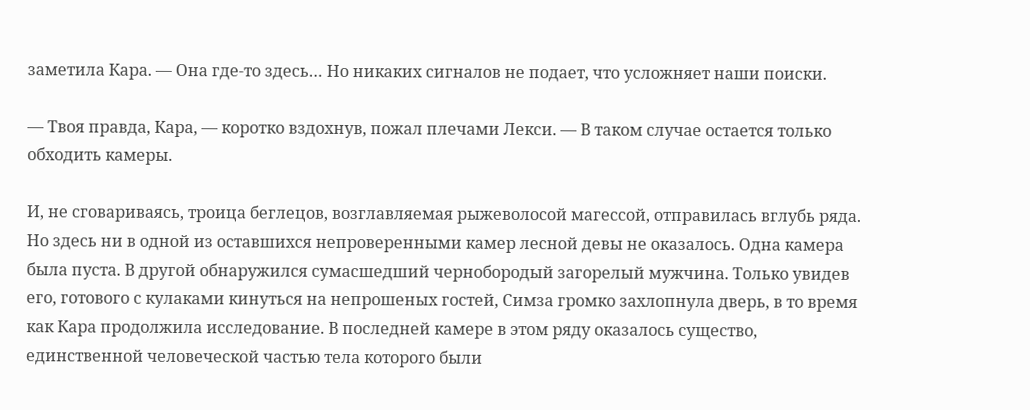заметила Кара. — Она где-то здесь… Но никаких сигналов не подает, что усложняет наши поиски.

— Твоя правда, Кара, — коротко вздохнув, пожал плечами Лекси. — В таком случае остается только обходить камеры.

И, не сговариваясь, троица беглецов, возглавляемая рыжеволосой магессой, отправилась вглубь ряда. Но здесь ни в одной из оставшихся непроверенными камер лесной девы не оказалось. Одна камера была пуста. В другой обнаружился сумасшедший чернобородый загорелый мужчина. Только увидев его, готового с кулаками кинуться на непрошеных гостей, Симза громко захлопнула дверь, в то время как Кара продолжила исследование. В последней камере в этом ряду оказалось существо, единственной человеческой частью тела которого были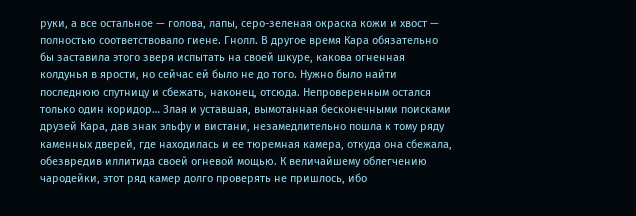руки, а все остальное — голова, лапы, серо-зеленая окраска кожи и хвост — полностью соответствовало гиене. Гнолл. В другое время Кара обязательно бы заставила этого зверя испытать на своей шкуре, какова огненная колдунья в ярости, но сейчас ей было не до того. Нужно было найти последнюю спутницу и сбежать, наконец, отсюда. Непроверенным остался только один коридор… Злая и уставшая, вымотанная бесконечными поисками друзей Кара, дав знак эльфу и вистани, незамедлительно пошла к тому ряду каменных дверей, где находилась и ее тюремная камера, откуда она сбежала, обезвредив иллитида своей огневой мощью. К величайшему облегчению чародейки, этот ряд камер долго проверять не пришлось, ибо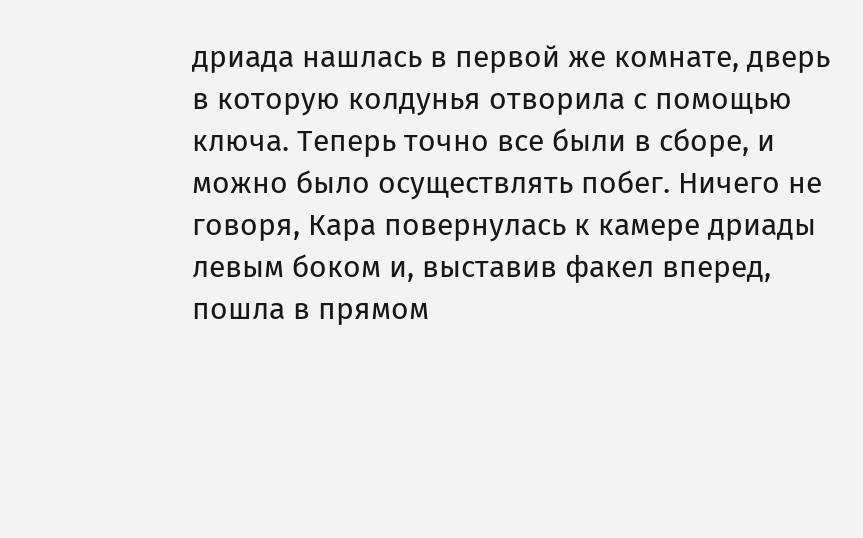дриада нашлась в первой же комнате, дверь в которую колдунья отворила с помощью ключа. Теперь точно все были в сборе, и можно было осуществлять побег. Ничего не говоря, Кара повернулась к камере дриады левым боком и, выставив факел вперед, пошла в прямом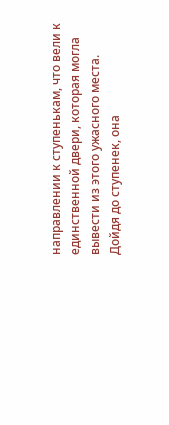направлении к ступенькам, что вели к единственной двери, которая могла вывести из этого ужасного места. Дойдя до ступенек, она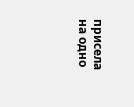присела на одно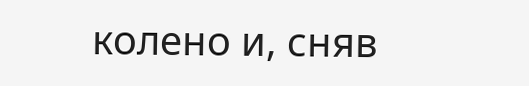колено и, сняв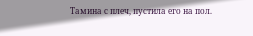Тамина с плеч, пустила его на пол.